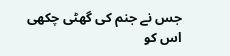جس نے جنم کی گھٹی چکھی
اس کو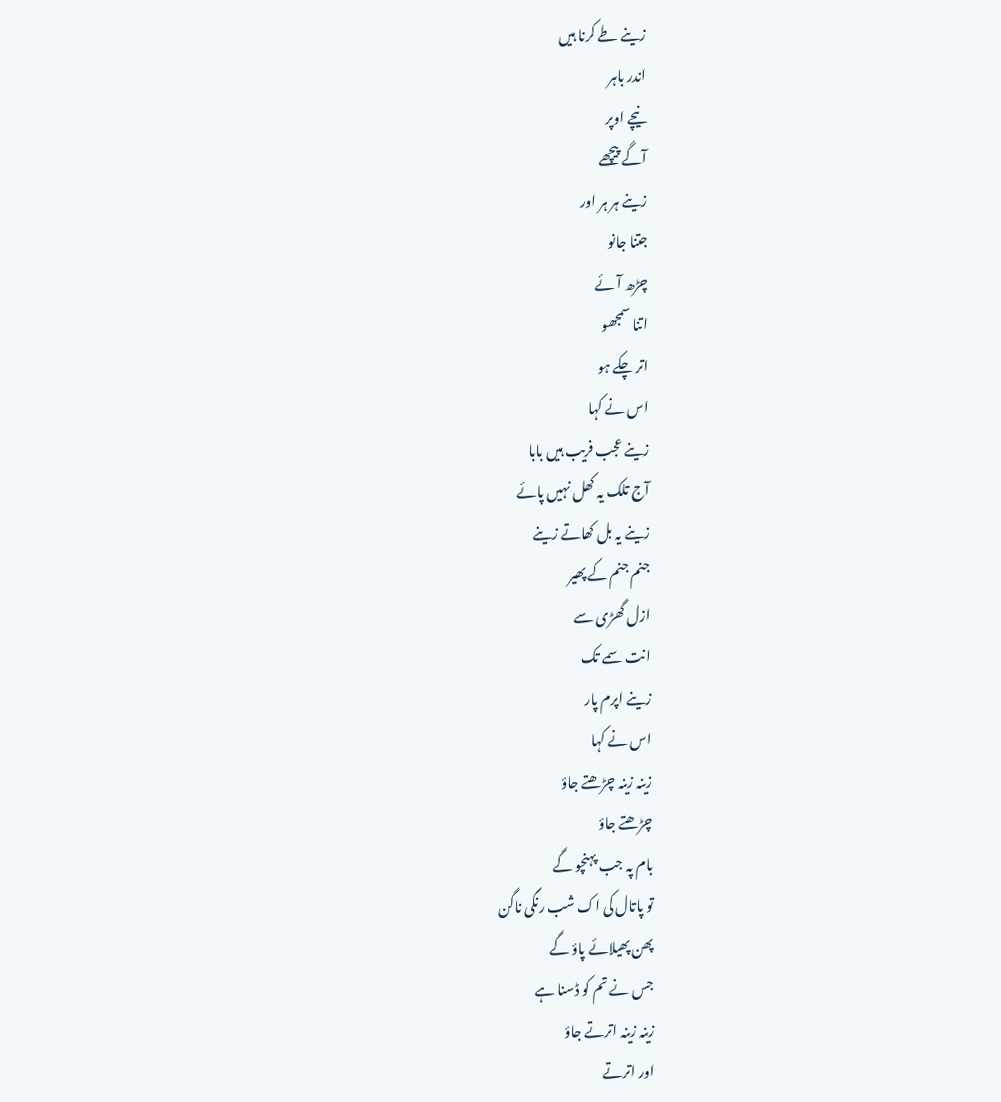زینے طے کرنا ہیں
اندر باہر
نیچے اوپر
آگے پیچھے
زینے ہر ہر اور
جتنا جانو
چڑھ آئے
اتنا سمجھو
اتر چکے ہو
اس نے کہا
زینے عجب فریب ہیں بابا
آج تلک یہ کھل نہیں پائے
زینے یہ بل کھاتے زینے
جنم جنم کے پھیر
ازل گھڑی سے
انت سمے تک
زینے اپرم پار
اس نے کہا
زینہ زینہ چڑھتے جاؤ
چڑھتے جاؤ
بام پہ جب پہنچو گے
تو پاتال کی اک شب رنگی ناگن
پھن پھیلائے پاؤ گے
جس نے تم کو ڈسنا ہے
زینہ زینہ اترتے جاؤ
اور اترتے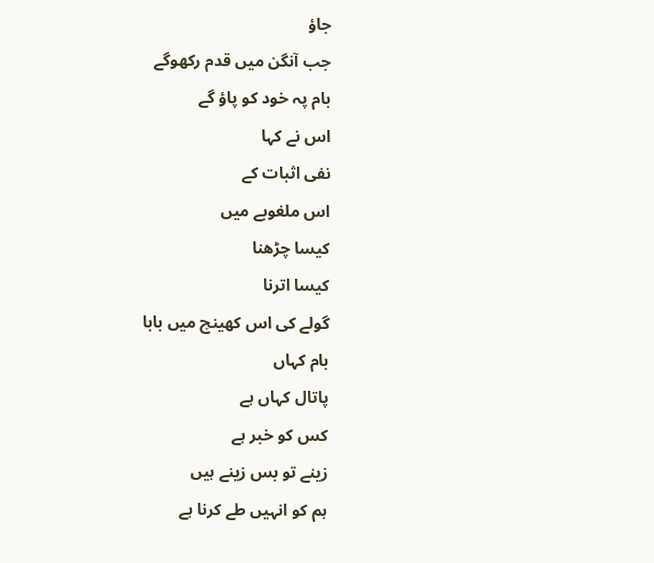جاؤ
جب آنگن میں قدم رکھوگے
بام پہ خود کو پاؤ گے
اس نے کہا
نفی اثبات کے
اس ملغوبے میں
کیسا چڑھنا
کیسا اترنا
گولے کی اس کھینچ میں بابا
بام کہاں
پاتال کہاں ہے
کس کو خبر ہے
زینے تو بس زینے ہیں
ہم کو انہیں طے کرنا ہے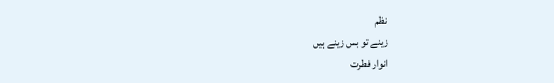نظم
زینے تو بس زینے ہیں
انوار فطرت